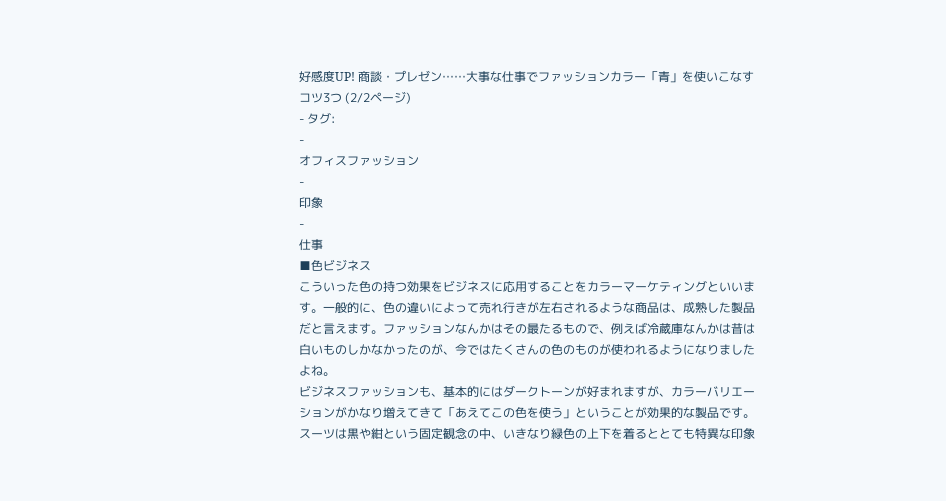好感度UP! 商談・プレゼン……大事な仕事でファッションカラー「青」を使いこなすコツ3つ (2/2ページ)
- タグ:
-
オフィスファッション
-
印象
-
仕事
■色ビジネス
こういった色の持つ効果をビジネスに応用することをカラーマーケティングといいます。一般的に、色の違いによって売れ行きが左右されるような商品は、成熟した製品だと言えます。ファッションなんかはその最たるもので、例えば冷蔵庫なんかは昔は白いものしかなかったのが、今ではたくさんの色のものが使われるようになりましたよね。
ビジネスファッションも、基本的にはダークトーンが好まれますが、カラーバリエーションがかなり増えてきて「あえてこの色を使う」ということが効果的な製品です。スーツは黒や紺という固定観念の中、いきなり緑色の上下を着るととても特異な印象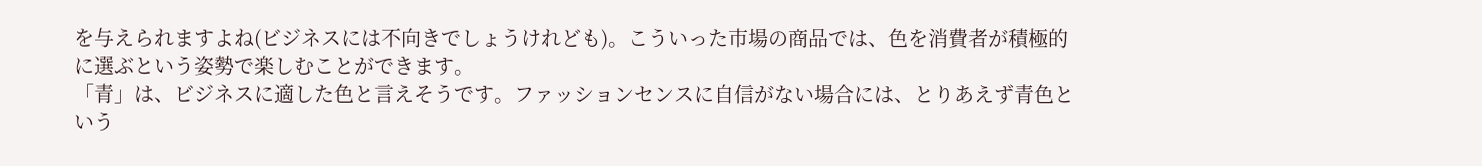を与えられますよね(ビジネスには不向きでしょうけれども)。こういった市場の商品では、色を消費者が積極的に選ぶという姿勢で楽しむことができます。
「青」は、ビジネスに適した色と言えそうです。ファッションセンスに自信がない場合には、とりあえず青色という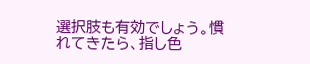選択肢も有効でしょう。慣れてきたら、指し色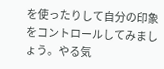を使ったりして自分の印象をコントロールしてみましょう。やる気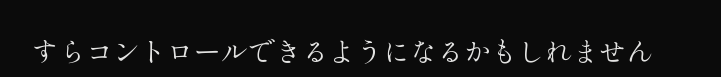すらコントロールできるようになるかもしれません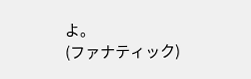よ。
(ファナティック)